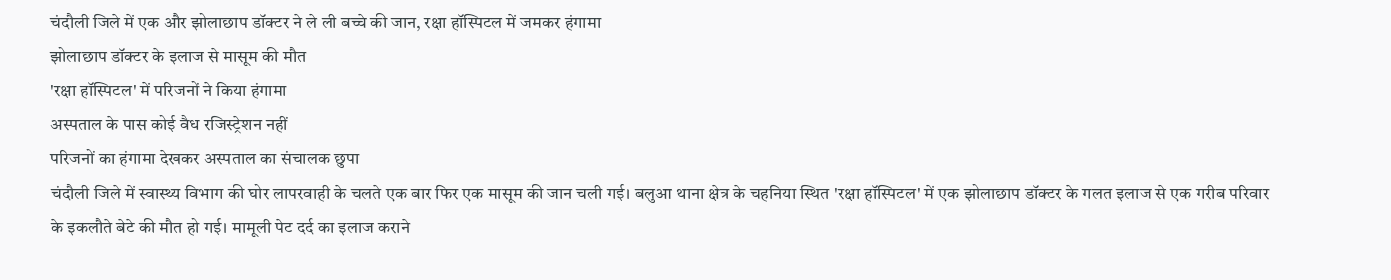चंदौली जिले में एक और झोलाछाप डॉक्टर ने ले ली बच्चे की जान, रक्षा हॉस्पिटल में जमकर हंगामा
झोलाछाप डॉक्टर के इलाज से मासूम की मौत
'रक्षा हॉस्पिटल' में परिजनों ने किया हंगामा
अस्पताल के पास कोई वैध रजिस्ट्रेशन नहीं
परिजनों का हंगामा देखकर अस्पताल का संचालक छुपा
चंदौली जिले में स्वास्थ्य विभाग की घोर लापरवाही के चलते एक बार फिर एक मासूम की जान चली गई। बलुआ थाना क्षेत्र के चहनिया स्थित 'रक्षा हॉस्पिटल' में एक झोलाछाप डॉक्टर के गलत इलाज से एक गरीब परिवार के इकलौते बेटे की मौत हो गई। मामूली पेट दर्द का इलाज कराने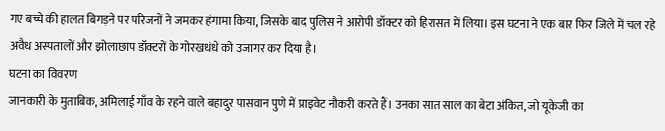गए बच्चे की हालत बिगड़ने पर परिजनों ने जमकर हंगामा किया, जिसके बाद पुलिस ने आरोपी डॉक्टर को हिरासत में लिया। इस घटना ने एक बार फिर जिले में चल रहे अवैध अस्पतालों और झोलाछाप डॉक्टरों के गोरखधंधे को उजागर कर दिया है।
घटना का विवरण
जानकारी के मुताबिक, अमिलाई गाँव के रहने वाले बहादुर पासवान पुणे में प्राइवेट नौकरी करते हैं। उनका सात साल का बेटा अंकित, जो यूकेजी का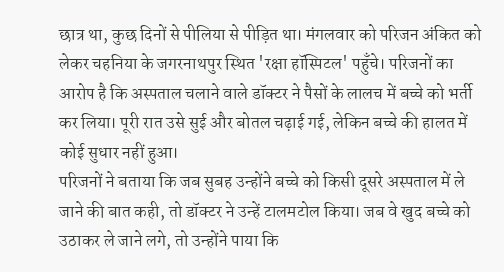छात्र था, कुछ दिनों से पीलिया से पीड़ित था। मंगलवार को परिजन अंकित को लेकर चहनिया के जगरनाथपुर स्थित 'रक्षा हॉस्पिटल' पहुँचे। परिजनों का आरोप है कि अस्पताल चलाने वाले डॉक्टर ने पैसों के लालच में बच्चे को भर्ती कर लिया। पूरी रात उसे सुई और बोतल चढ़ाई गई, लेकिन बच्चे की हालत में कोई सुधार नहीं हुआ।
परिजनों ने बताया कि जब सुबह उन्होंने बच्चे को किसी दूसरे अस्पताल में ले जाने की बात कही, तो डॉक्टर ने उन्हें टालमटोल किया। जब वे खुद बच्चे को उठाकर ले जाने लगे, तो उन्होंने पाया कि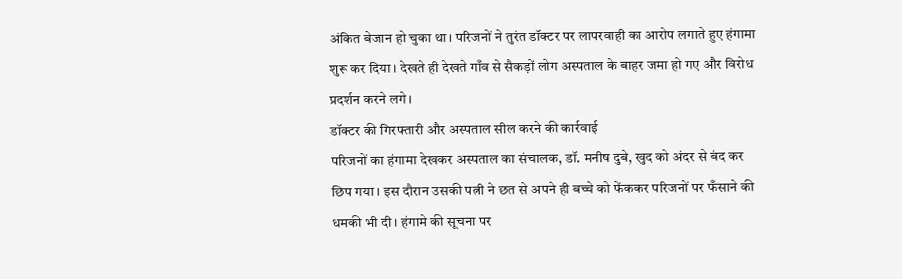अंकित बेजान हो चुका था। परिजनों ने तुरंत डॉक्टर पर लापरवाही का आरोप लगाते हुए हंगामा शुरू कर दिया। देखते ही देखते गाँव से सैकड़ों लोग अस्पताल के बाहर जमा हो गए और विरोध प्रदर्शन करने लगे।
डॉक्टर की गिरफ्तारी और अस्पताल सील करने की कार्रवाई
परिजनों का हंगामा देखकर अस्पताल का संचालक, डॉ. मनीष दुबे, खुद को अंदर से बंद कर छिप गया। इस दौरान उसकी पत्नी ने छत से अपने ही बच्चे को फेंककर परिजनों पर फँसाने की धमकी भी दी। हंगामे की सूचना पर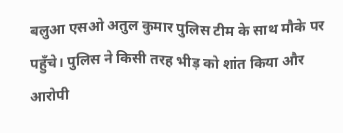बलुआ एसओ अतुल कुमार पुलिस टीम के साथ मौके पर पहुँचे। पुलिस ने किसी तरह भीड़ को शांत किया और आरोपी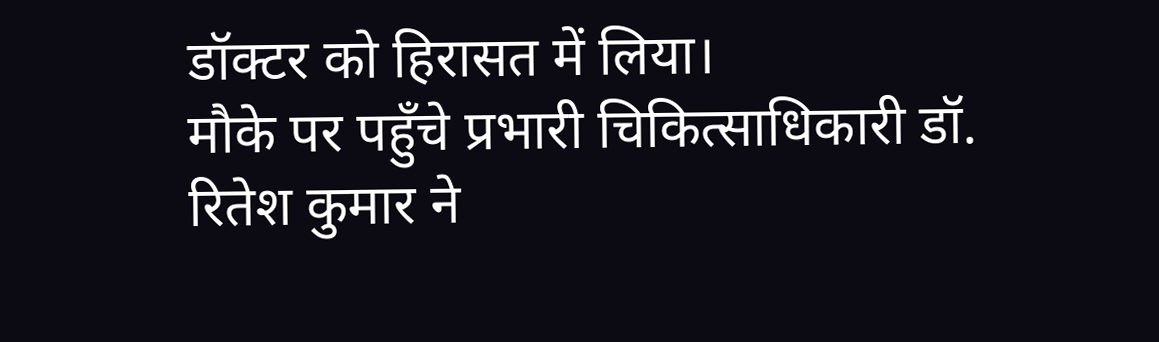डॉक्टर को हिरासत में लिया।
मौके पर पहुँचे प्रभारी चिकित्साधिकारी डॉ. रितेश कुमार ने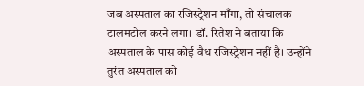जब अस्पताल का रजिस्ट्रेशन माँगा, तो संचालक टालमटोल करने लगा। डॉ. रितेश ने बताया कि अस्पताल के पास कोई वैध रजिस्ट्रेशन नहीं है। उन्होंने तुरंत अस्पताल को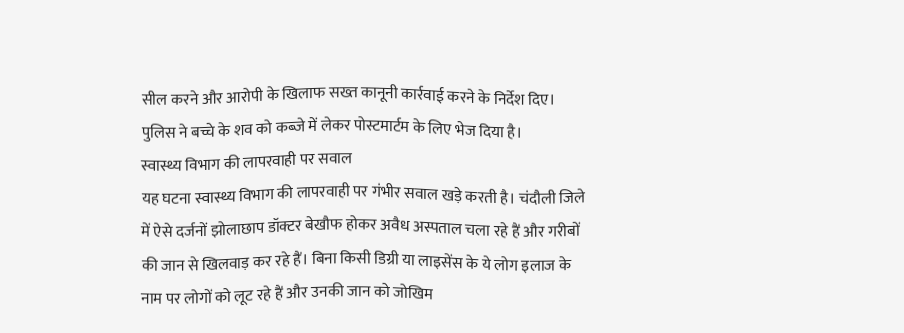सील करने और आरोपी के खिलाफ सख्त कानूनी कार्रवाई करने के निर्देश दिए। पुलिस ने बच्चे के शव को कब्जे में लेकर पोस्टमार्टम के लिए भेज दिया है।
स्वास्थ्य विभाग की लापरवाही पर सवाल
यह घटना स्वास्थ्य विभाग की लापरवाही पर गंभीर सवाल खड़े करती है। चंदौली जिले में ऐसे दर्जनों झोलाछाप डॉक्टर बेखौफ होकर अवैध अस्पताल चला रहे हैं और गरीबों की जान से खिलवाड़ कर रहे हैं। बिना किसी डिग्री या लाइसेंस के ये लोग इलाज के नाम पर लोगों को लूट रहे हैं और उनकी जान को जोखिम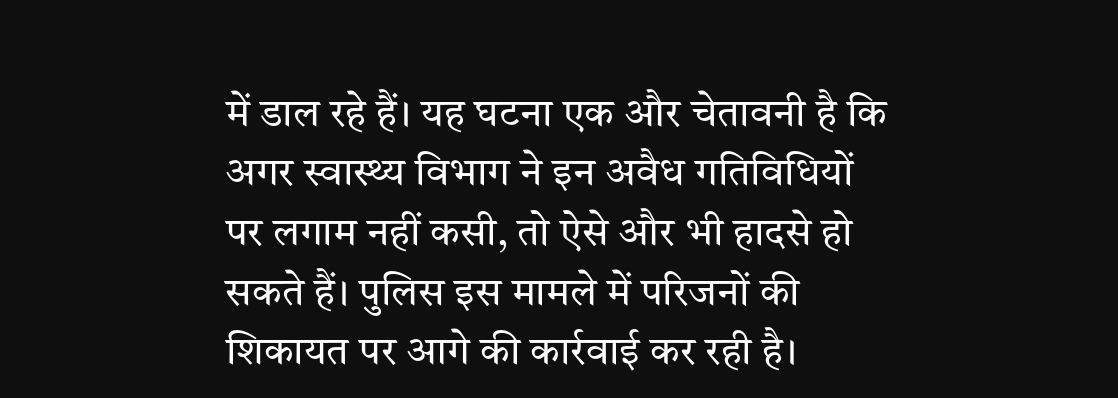में डाल रहे हैं। यह घटना एक और चेतावनी है कि अगर स्वास्थ्य विभाग ने इन अवैध गतिविधियों पर लगाम नहीं कसी, तो ऐसे और भी हादसे हो सकते हैं। पुलिस इस मामले में परिजनों की शिकायत पर आगे की कार्रवाई कर रही है।